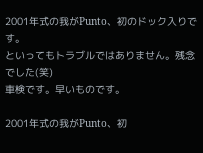2001年式の我がPunto、初のドック入りです。
といってもトラブルではありません。残念でした(笑)
車検です。早いものです。

2001年式の我がPunto、初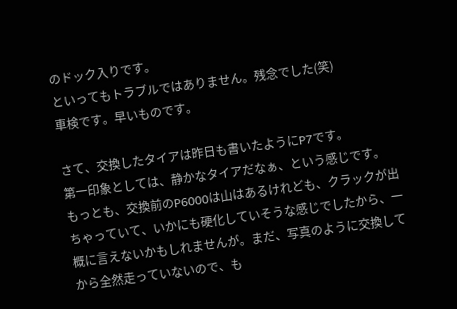のドック入りです。
といってもトラブルではありません。残念でした(笑)
車検です。早いものです。

さて、交換したタイアは昨日も書いたようにP7です。
第一印象としては、静かなタイアだなぁ、という感じです。
もっとも、交換前のP6000は山はあるけれども、クラックが出ちゃっていて、いかにも硬化していそうな感じでしたから、一概に言えないかもしれませんが。まだ、写真のように交換してから全然走っていないので、も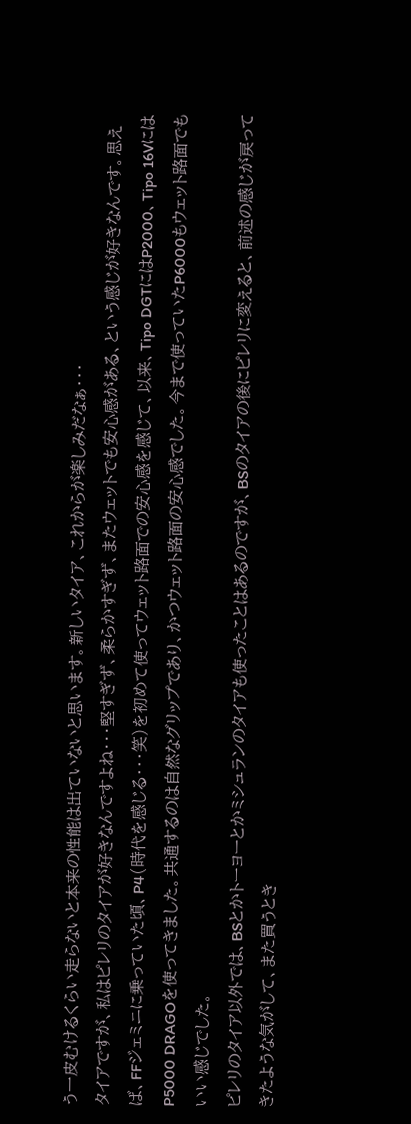う一皮むけるくらい走らないと本来の性能は出ていないと思います。新しいタイア、これからが楽しみだなぁ・・・
タイアですが、私はピレリのタイアが好きなんですよね・・・堅すぎず、柔らかすぎず、またウェットでも安心感がある、という感じが好きなんです。思えば、FFジェミニに乗っていた頃、P4(時代を感じる・・・笑)を初めて使ってウェット路面での安心感を感じて、以来、Tipo DGTにはP2000、Tipo 16VにはP5000 DRAGOを使ってきました。共通するのは自然なグリップであり、かつウェット路面の安心感でした。今まで使っていたP6000もウェット路面でもいい感じでした。
ピレリのタイア以外では、BSとかトーヨーとかミシュランのタイアも使ったことはあるのですが、BSのタイアの後にピレリに変えると、前述の感じが戻ってきたような気がして、また買うとき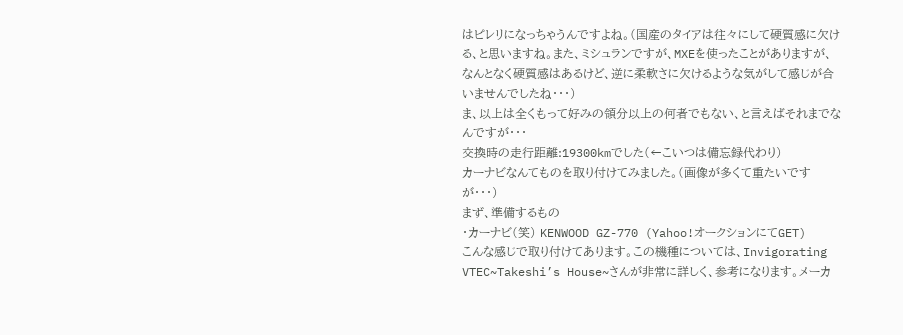はピレリになっちゃうんですよね。(国産のタイアは往々にして硬質感に欠ける、と思いますね。また、ミシュランですが、MXEを使ったことがありますが、なんとなく硬質感はあるけど、逆に柔軟さに欠けるような気がして感じが合いませんでしたね・・・)
ま、以上は全くもって好みの領分以上の何者でもない、と言えばそれまでなんですが・・・
交換時の走行距離:19300kmでした(←こいつは備忘録代わり)
カーナビなんてものを取り付けてみました。(画像が多くて重たいですが・・・)
まず、準備するもの
・カーナビ(笑) KENWOOD GZ-770 (Yahoo!オークションにてGET)
こんな感じで取り付けてあります。この機種については、Invigorating VTEC~Takeshi’s House~さんが非常に詳しく、参考になります。メーカ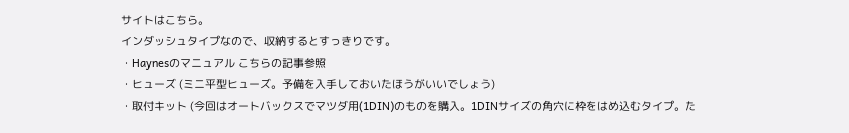サイトはこちら。
インダッシュタイプなので、収納するとすっきりです。
・Haynesのマニュアル こちらの記事参照
・ヒューズ (ミニ平型ヒューズ。予備を入手しておいたほうがいいでしょう)
・取付キット (今回はオートバックスでマツダ用(1DIN)のものを購入。1DINサイズの角穴に枠をはめ込むタイプ。た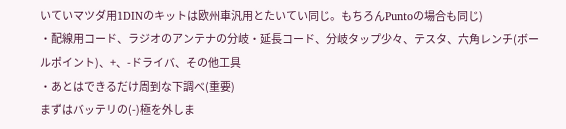いていマツダ用1DINのキットは欧州車汎用とたいてい同じ。もちろんPuntoの場合も同じ)
・配線用コード、ラジオのアンテナの分岐・延長コード、分岐タップ少々、テスタ、六角レンチ(ボールポイント)、+、-ドライバ、その他工具
・あとはできるだけ周到な下調べ(重要)
まずはバッテリの(-)極を外しま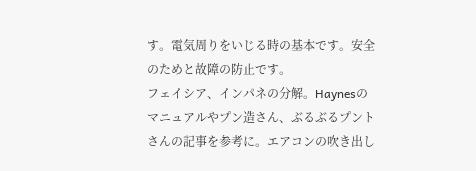す。電気周りをいじる時の基本です。安全のためと故障の防止です。
フェイシア、インパネの分解。Haynesのマニュアルやプン造さん、ぶるぶるプントさんの記事を参考に。エアコンの吹き出し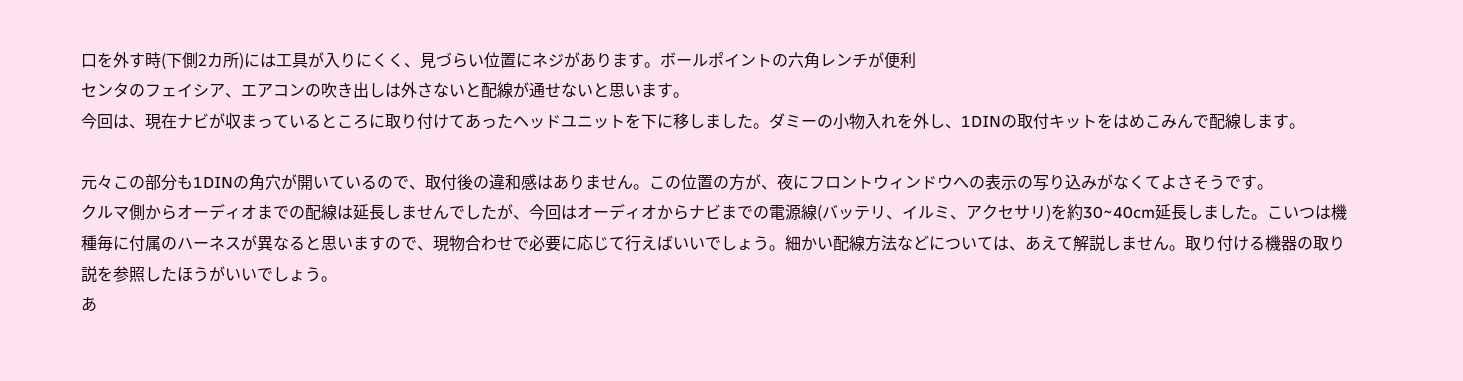口を外す時(下側2カ所)には工具が入りにくく、見づらい位置にネジがあります。ボールポイントの六角レンチが便利
センタのフェイシア、エアコンの吹き出しは外さないと配線が通せないと思います。
今回は、現在ナビが収まっているところに取り付けてあったヘッドユニットを下に移しました。ダミーの小物入れを外し、1DINの取付キットをはめこみんで配線します。

元々この部分も1DINの角穴が開いているので、取付後の違和感はありません。この位置の方が、夜にフロントウィンドウへの表示の写り込みがなくてよさそうです。
クルマ側からオーディオまでの配線は延長しませんでしたが、今回はオーディオからナビまでの電源線(バッテリ、イルミ、アクセサリ)を約30~40cm延長しました。こいつは機種毎に付属のハーネスが異なると思いますので、現物合わせで必要に応じて行えばいいでしょう。細かい配線方法などについては、あえて解説しません。取り付ける機器の取り説を参照したほうがいいでしょう。
あ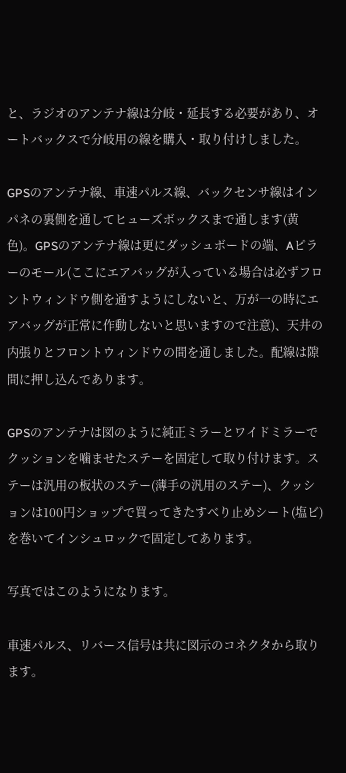と、ラジオのアンテナ線は分岐・延長する必要があり、オートバックスで分岐用の線を購入・取り付けしました。

GPSのアンテナ線、車速パルス線、バックセンサ線はインパネの裏側を通してヒューズボックスまで通します(黄色)。GPSのアンテナ線は更にダッシュボードの端、Aピラーのモール(ここにエアバッグが入っている場合は必ずフロントウィンドウ側を通すようにしないと、万が一の時にエアバッグが正常に作動しないと思いますので注意)、天井の内張りとフロントウィンドウの間を通しました。配線は隙間に押し込んであります。

GPSのアンテナは図のように純正ミラーとワイドミラーでクッションを噛ませたステーを固定して取り付けます。ステーは汎用の板状のステー(薄手の汎用のステー)、クッションは100円ショップで買ってきたすべり止めシート(塩ビ)を巻いてインシュロックで固定してあります。

写真ではこのようになります。

車速パルス、リバース信号は共に図示のコネクタから取ります。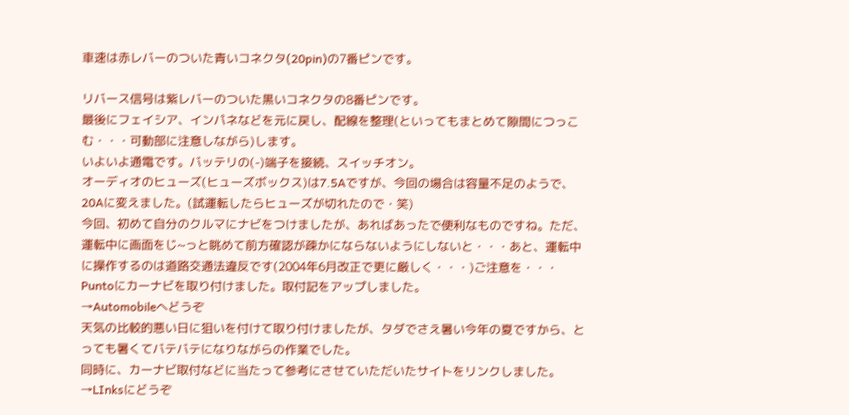車速は赤レバーのついた青いコネクタ(20pin)の7番ピンです。

リバース信号は紫レバーのついた黒いコネクタの8番ピンです。
最後にフェイシア、インパネなどを元に戻し、配線を整理(といってもまとめて隙間につっこむ・・・可動部に注意しながら)します。
いよいよ通電です。バッテリの(-)端子を接続、スイッチオン。
オーディオのヒューズ(ヒューズボックス)は7.5Aですが、今回の場合は容量不足のようで、20Aに変えました。(試運転したらヒューズが切れたので・笑)
今回、初めて自分のクルマにナビをつけましたが、あればあったで便利なものですね。ただ、運転中に画面をじ~っと眺めて前方確認が疎かにならないようにしないと・・・あと、運転中に操作するのは道路交通法違反です(2004年6月改正で更に厳しく・・・)ご注意を・・・
Puntoにカーナビを取り付けました。取付記をアップしました。
→Automobileへどうぞ
天気の比較的悪い日に狙いを付けて取り付けましたが、タダでさえ暑い今年の夏ですから、とっても暑くてバテバテになりながらの作業でした。
同時に、カーナビ取付などに当たって参考にさせていただいたサイトをリンクしました。
→LInksにどうぞ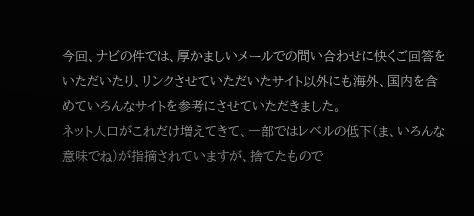今回、ナビの件では、厚かましいメールでの問い合わせに快くご回答をいただいたり、リンクさせていただいたサイト以外にも海外、国内を含めていろんなサイトを参考にさせていただきました。
ネット人口がこれだけ増えてきて、一部ではレベルの低下(ま、いろんな意味でね)が指摘されていますが、捨てたもので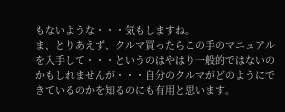もないような・・・気もしますね。
ま、とりあえず、クルマ買ったらこの手のマニュアルを入手して・・・というのはやはり一般的ではないのかもしれませんが・・・自分のクルマがどのようにできているのかを知るのにも有用と思います。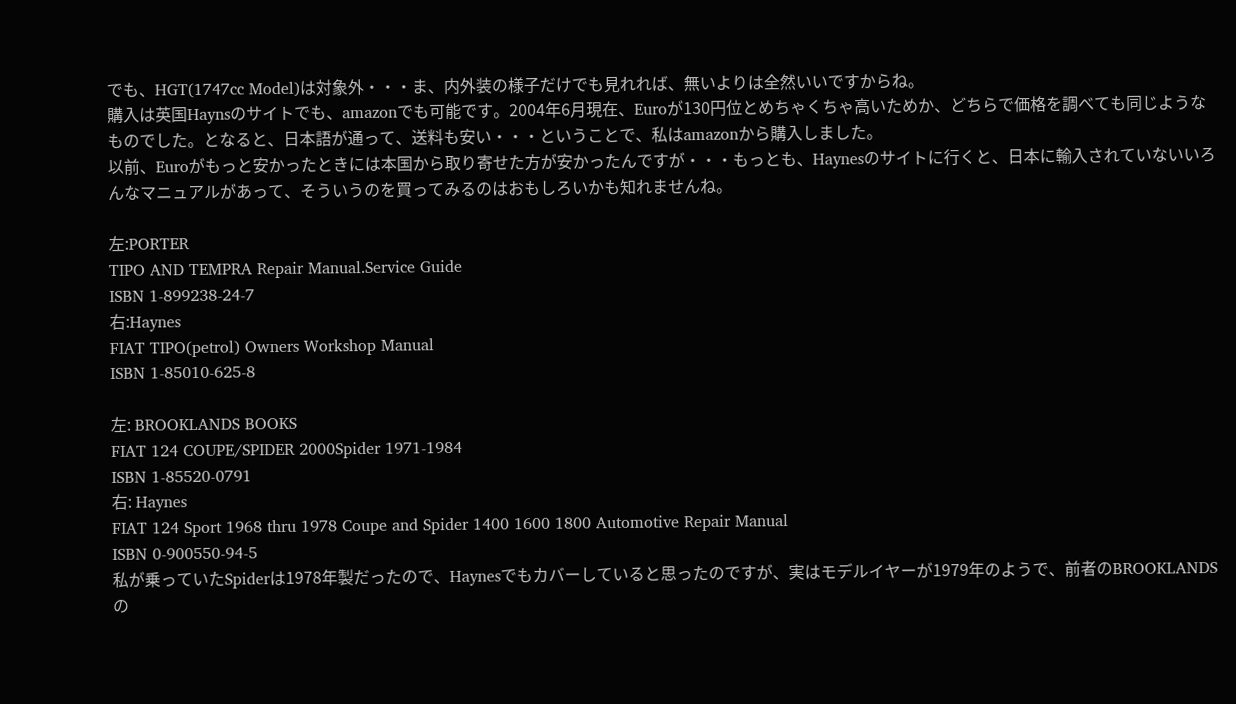でも、HGT(1747cc Model)は対象外・・・ま、内外装の様子だけでも見れれば、無いよりは全然いいですからね。
購入は英国Haynsのサイトでも、amazonでも可能です。2004年6月現在、Euroが130円位とめちゃくちゃ高いためか、どちらで価格を調べても同じようなものでした。となると、日本語が通って、送料も安い・・・ということで、私はamazonから購入しました。
以前、Euroがもっと安かったときには本国から取り寄せた方が安かったんですが・・・もっとも、Haynesのサイトに行くと、日本に輸入されていないいろんなマニュアルがあって、そういうのを買ってみるのはおもしろいかも知れませんね。

左:PORTER
TIPO AND TEMPRA Repair Manual.Service Guide
ISBN 1-899238-24-7
右:Haynes
FIAT TIPO(petrol) Owners Workshop Manual
ISBN 1-85010-625-8

左: BROOKLANDS BOOKS
FIAT 124 COUPE/SPIDER 2000Spider 1971-1984
ISBN 1-85520-0791
右: Haynes
FIAT 124 Sport 1968 thru 1978 Coupe and Spider 1400 1600 1800 Automotive Repair Manual
ISBN 0-900550-94-5
私が乗っていたSpiderは1978年製だったので、Haynesでもカバーしていると思ったのですが、実はモデルイヤーが1979年のようで、前者のBROOKLANDSの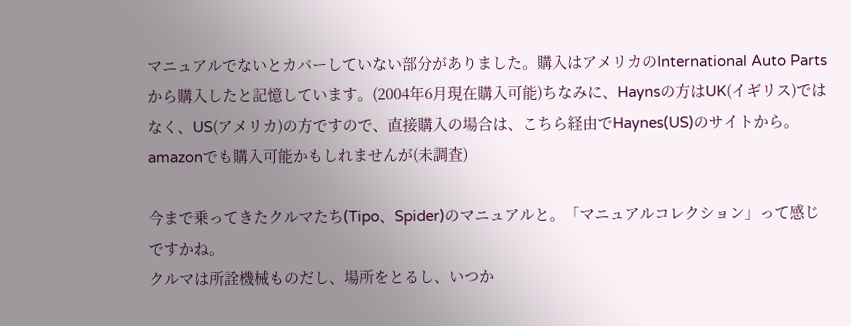マニュアルでないとカバーしていない部分がありました。購入はアメリカのInternational Auto Partsから購入したと記憶しています。(2004年6月現在購入可能)ちなみに、Haynsの方はUK(イギリス)ではなく、US(アメリカ)の方ですので、直接購入の場合は、こちら経由でHaynes(US)のサイトから。amazonでも購入可能かもしれませんが(未調査)

今まで乗ってきたクルマたち(Tipo、Spider)のマニュアルと。「マニュアルコレクション」って感じですかね。
クルマは所詮機械ものだし、場所をとるし、いつか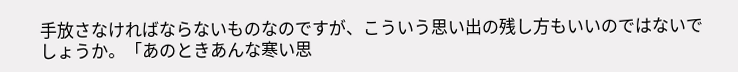手放さなければならないものなのですが、こういう思い出の残し方もいいのではないでしょうか。「あのときあんな寒い思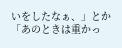いをしたなぁ、」とか「あのときは重かっ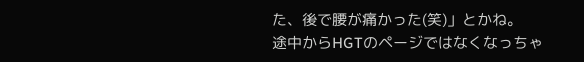た、後で腰が痛かった(笑)」とかね。
途中からHGTのページではなくなっちゃ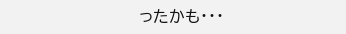ったかも・・・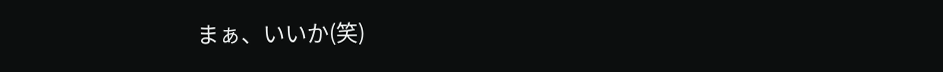まぁ、いいか(笑)